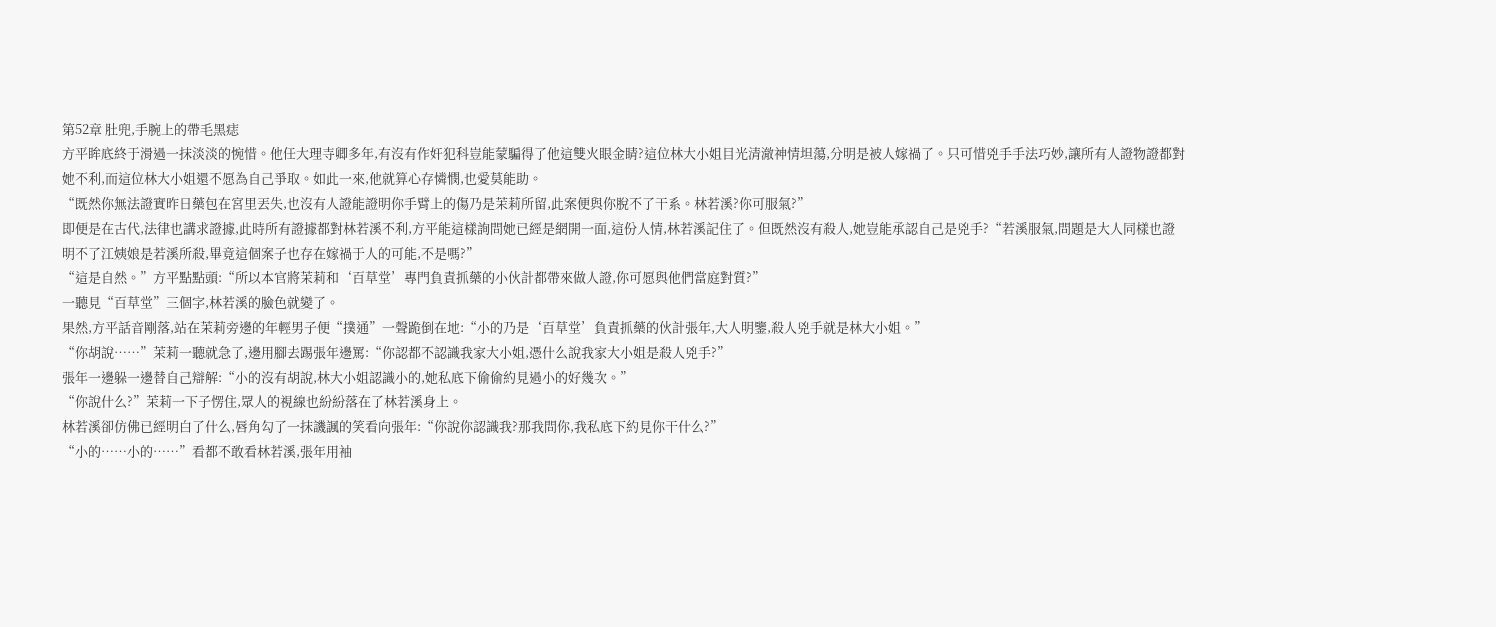第52章 肚兜,手腕上的帶毛黑痣
方平眸底終于滑過一抹淡淡的惋惜。他任大理寺卿多年,有沒有作奸犯科豈能蒙騙得了他這雙火眼金睛?這位林大小姐目光清澈神情坦蕩,分明是被人嫁禍了。只可惜兇手手法巧妙,讓所有人證物證都對她不利,而這位林大小姐還不愿為自己爭取。如此一來,他就算心存憐憫,也愛莫能助。
“既然你無法證實昨日藥包在宮里丟失,也沒有人證能證明你手臂上的傷乃是茉莉所留,此案便與你脫不了干系。林若溪?你可服氣?”
即便是在古代,法律也講求證據,此時所有證據都對林若溪不利,方平能這樣詢問她已經是網開一面,這份人情,林若溪記住了。但既然沒有殺人,她豈能承認自己是兇手?“若溪服氣,問題是大人同樣也證明不了江姨娘是若溪所殺,畢竟這個案子也存在嫁禍于人的可能,不是嗎?”
“這是自然。”方平點點頭:“所以本官將茉莉和‘百草堂’專門負責抓藥的小伙計都帶來做人證,你可愿與他們當庭對質?”
一聽見“百草堂”三個字,林若溪的臉色就變了。
果然,方平話音剛落,站在茉莉旁邊的年輕男子便“撲通”一聲跪倒在地:“小的乃是‘百草堂’負責抓藥的伙計張年,大人明鑒,殺人兇手就是林大小姐。”
“你胡說……”茉莉一聽就急了,邊用腳去踢張年邊罵:“你認都不認識我家大小姐,憑什么說我家大小姐是殺人兇手?”
張年一邊躲一邊替自己辯解:“小的沒有胡說,林大小姐認識小的,她私底下偷偷約見過小的好幾次。”
“你說什么?”茉莉一下子愣住,眾人的視線也紛紛落在了林若溪身上。
林若溪卻仿佛已經明白了什么,唇角勾了一抹譏諷的笑看向張年:“你說你認識我?那我問你,我私底下約見你干什么?”
“小的……小的……”看都不敢看林若溪,張年用袖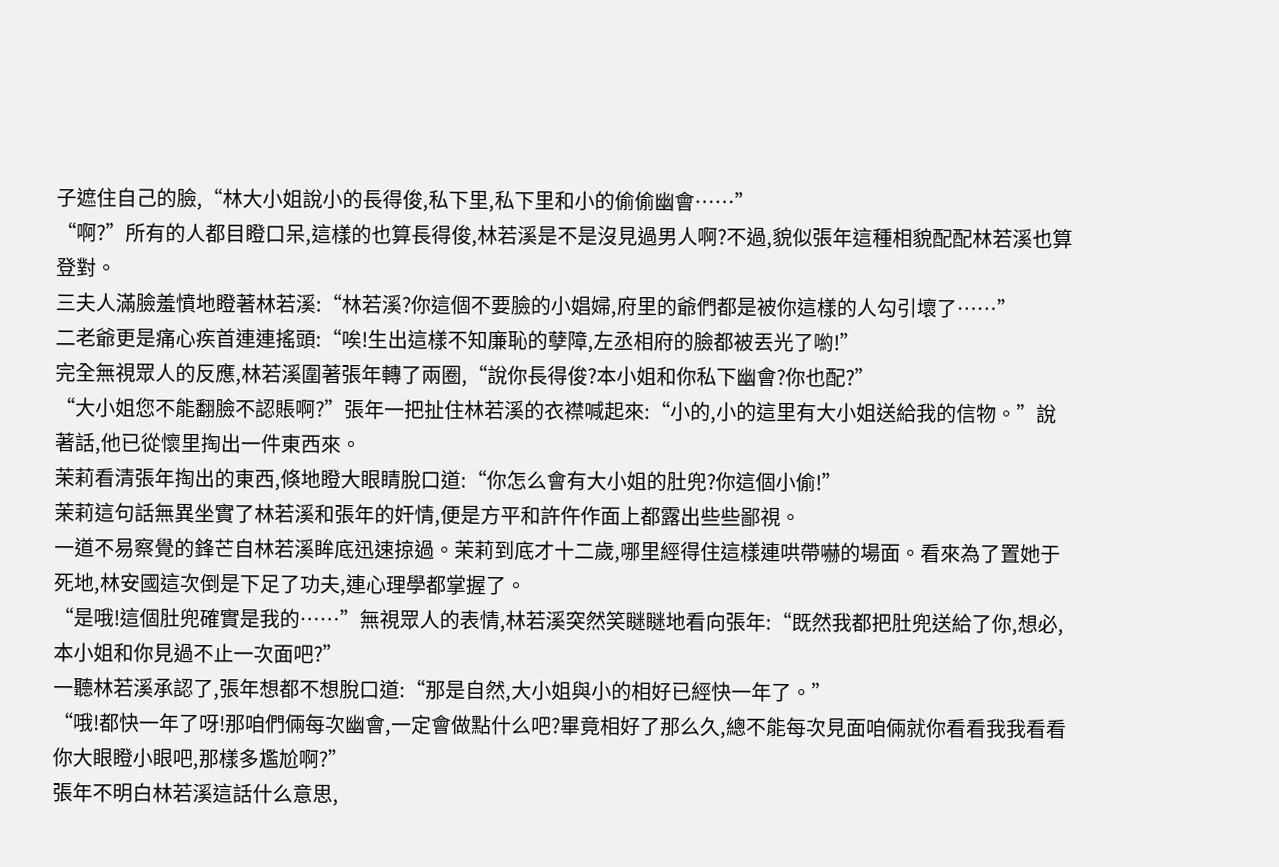子遮住自己的臉,“林大小姐說小的長得俊,私下里,私下里和小的偷偷幽會……”
“啊?”所有的人都目瞪口呆,這樣的也算長得俊,林若溪是不是沒見過男人啊?不過,貌似張年這種相貌配配林若溪也算登對。
三夫人滿臉羞憤地瞪著林若溪:“林若溪?你這個不要臉的小娼婦,府里的爺們都是被你這樣的人勾引壞了……”
二老爺更是痛心疾首連連搖頭:“唉!生出這樣不知廉恥的孽障,左丞相府的臉都被丟光了喲!”
完全無視眾人的反應,林若溪圍著張年轉了兩圈,“說你長得俊?本小姐和你私下幽會?你也配?”
“大小姐您不能翻臉不認賬啊?”張年一把扯住林若溪的衣襟喊起來:“小的,小的這里有大小姐送給我的信物。”說著話,他已從懷里掏出一件東西來。
茉莉看清張年掏出的東西,倏地瞪大眼睛脫口道:“你怎么會有大小姐的肚兜?你這個小偷!”
茉莉這句話無異坐實了林若溪和張年的奸情,便是方平和許仵作面上都露出些些鄙視。
一道不易察覺的鋒芒自林若溪眸底迅速掠過。茉莉到底才十二歲,哪里經得住這樣連哄帶嚇的場面。看來為了置她于死地,林安國這次倒是下足了功夫,連心理學都掌握了。
“是哦!這個肚兜確實是我的……”無視眾人的表情,林若溪突然笑瞇瞇地看向張年:“既然我都把肚兜送給了你,想必,本小姐和你見過不止一次面吧?”
一聽林若溪承認了,張年想都不想脫口道:“那是自然,大小姐與小的相好已經快一年了。”
“哦!都快一年了呀!那咱們倆每次幽會,一定會做點什么吧?畢竟相好了那么久,總不能每次見面咱倆就你看看我我看看你大眼瞪小眼吧,那樣多尷尬啊?”
張年不明白林若溪這話什么意思,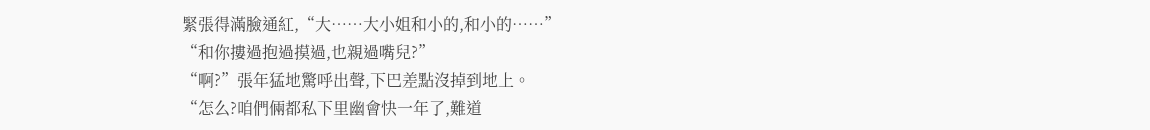緊張得滿臉通紅,“大……大小姐和小的,和小的……”
“和你摟過抱過摸過,也親過嘴兒?”
“啊?”張年猛地驚呼出聲,下巴差點沒掉到地上。
“怎么?咱們倆都私下里幽會快一年了,難道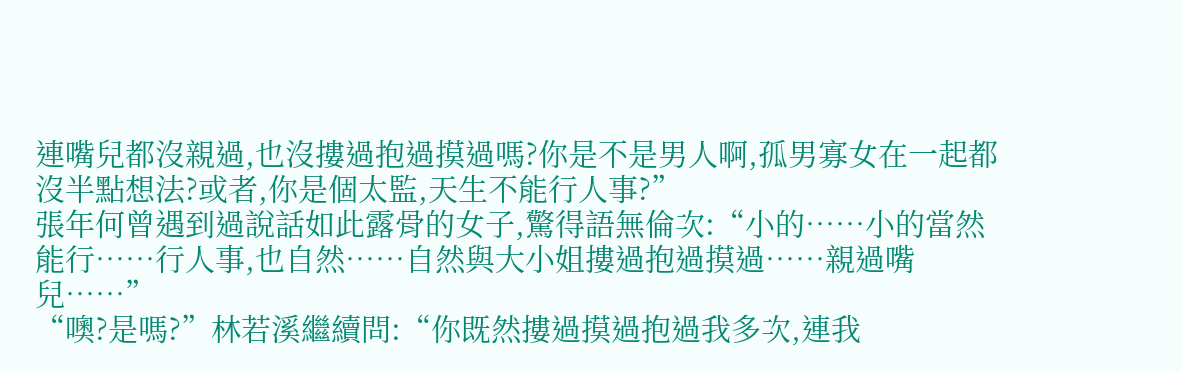連嘴兒都沒親過,也沒摟過抱過摸過嗎?你是不是男人啊,孤男寡女在一起都沒半點想法?或者,你是個太監,天生不能行人事?”
張年何曾遇到過說話如此露骨的女子,驚得語無倫次:“小的……小的當然能行……行人事,也自然……自然與大小姐摟過抱過摸過……親過嘴兒……”
“噢?是嗎?”林若溪繼續問:“你既然摟過摸過抱過我多次,連我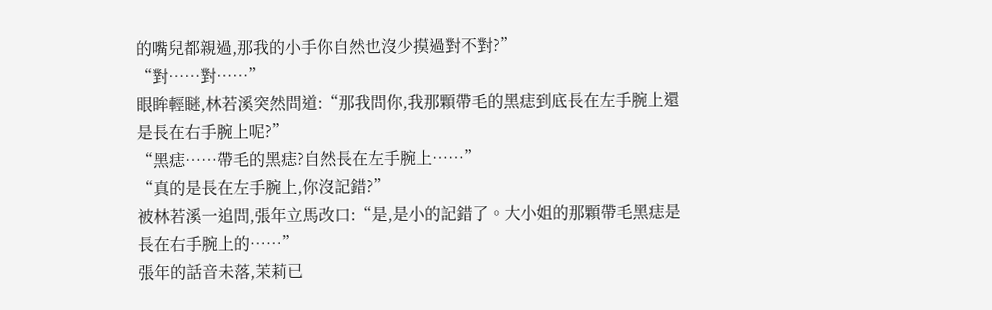的嘴兒都親過,那我的小手你自然也沒少摸過對不對?”
“對……對……”
眼眸輕瞇,林若溪突然問道:“那我問你,我那顆帶毛的黑痣到底長在左手腕上還是長在右手腕上呢?”
“黑痣……帶毛的黑痣?自然長在左手腕上……”
“真的是長在左手腕上,你沒記錯?”
被林若溪一追問,張年立馬改口:“是,是小的記錯了。大小姐的那顆帶毛黑痣是長在右手腕上的……”
張年的話音未落,茉莉已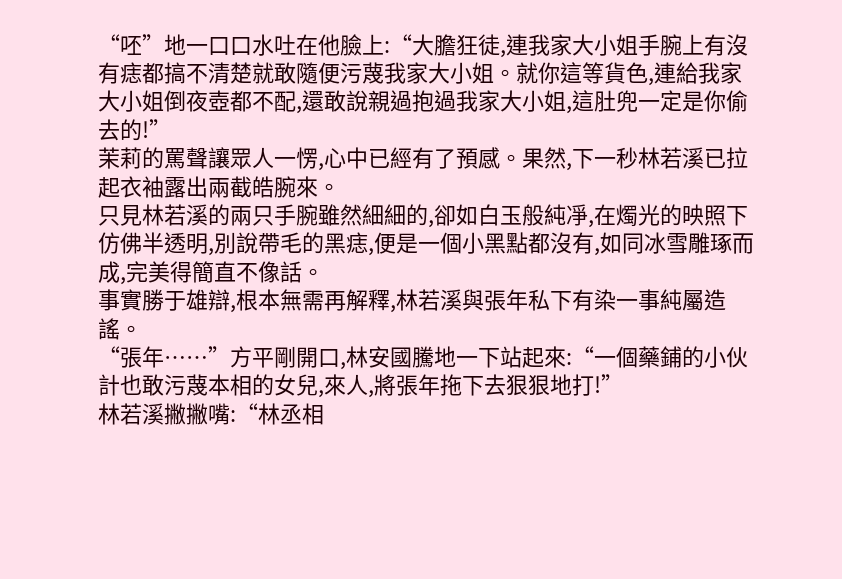“呸”地一口口水吐在他臉上:“大膽狂徒,連我家大小姐手腕上有沒有痣都搞不清楚就敢隨便污蔑我家大小姐。就你這等貨色,連給我家大小姐倒夜壺都不配,還敢說親過抱過我家大小姐,這肚兜一定是你偷去的!”
茉莉的罵聲讓眾人一愣,心中已經有了預感。果然,下一秒林若溪已拉起衣袖露出兩截皓腕來。
只見林若溪的兩只手腕雖然細細的,卻如白玉般純凈,在燭光的映照下仿佛半透明,別說帶毛的黑痣,便是一個小黑點都沒有,如同冰雪雕琢而成,完美得簡直不像話。
事實勝于雄辯,根本無需再解釋,林若溪與張年私下有染一事純屬造謠。
“張年……”方平剛開口,林安國騰地一下站起來:“一個藥鋪的小伙計也敢污蔑本相的女兒,來人,將張年拖下去狠狠地打!”
林若溪撇撇嘴:“林丞相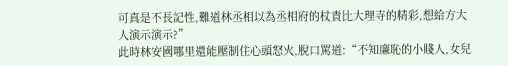可真是不長記性,難道林丞相以為丞相府的杖責比大理寺的精彩,想給方大人演示演示?”
此時林安國哪里還能壓制住心頭怒火,脫口罵道:“不知廉恥的小賤人,女兒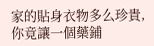家的貼身衣物多么珍貴,你竟讓一個藥鋪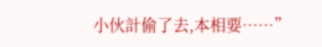小伙計偷了去,本相要……”